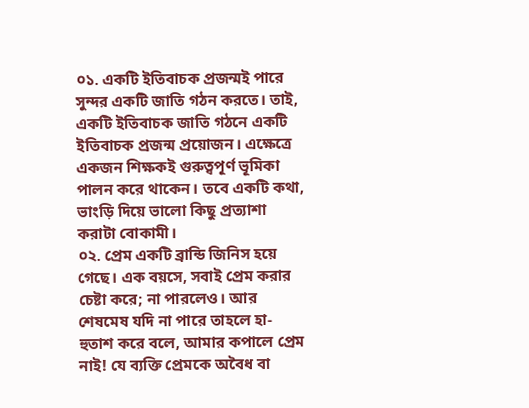০১. একটি ইতিবাচক প্রজন্মই পারে সুন্দর একটি জাতি গঠন করতে। তাই, একটি ইতিবাচক জাতি গঠনে একটি ইতিবাচক প্রজন্ম প্রয়োজন। এক্ষেত্রে একজন শিক্ষকই গুরুত্বপূর্ণ ভূমিকা পালন করে থাকেন। তবে একটি কথা, ভাংড়ি দিয়ে ভালো কিছু প্রত্যাশা করাটা বোকামী।
০২. প্রেম একটি ব্রান্ডি জিনিস হয়ে গেছে। এক বয়সে, সবাই প্রেম করার চেষ্টা করে; না পারলেও। আর শেষমেষ যদি না পারে তাহলে হা-হুতাশ করে বলে, আমার কপালে প্রেম নাই! যে ব্যক্তি প্রেমকে অবৈধ বা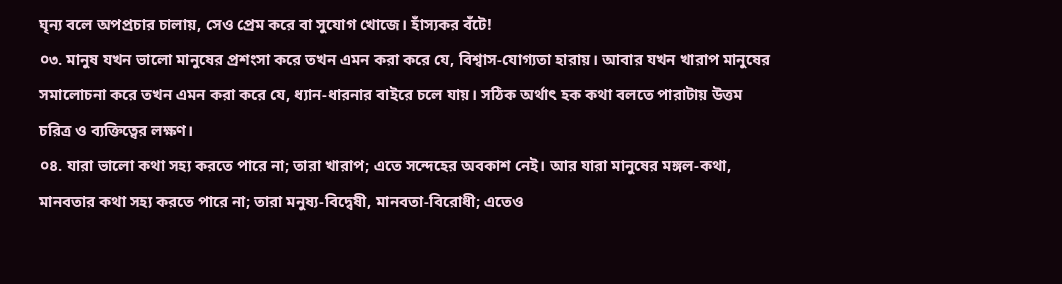ঘৃন্য বলে অপপ্রচার চালায়, সেও প্রেম করে বা সুযোগ খোজে। হাঁস্যকর বঁটে!
০৩. মানুষ যখন ভালো মানুষের প্রশংসা করে তখন এমন করা করে যে, বিশ্বাস-যোগ্যতা হারায়। আবার যখন খারাপ মানুষের সমালোচনা করে তখন এমন করা করে যে, ধ্যান-ধারনার বাইরে চলে যায়। সঠিক অর্থাৎ হক কথা বলতে পারাটায় উত্তম চরিত্র ও ব্যক্তিত্বের লক্ষণ।
০৪. যারা ভালো কথা সহ্য করতে পারে না; তারা খারাপ; এতে সন্দেহের অবকাশ নেই। আর যারা মানুষের মঙ্গল-কথা, মানবতার কথা সহ্য করতে পারে না; তারা মনুষ্য-বিদ্বেষী, মানবতা-বিরোধী; এতেও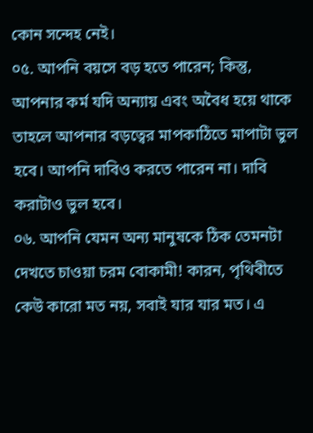কোন সন্দেহ নেই।
০৫. আপনি বয়সে বড় হতে পারেন; কিন্তু, আপনার কর্ম যদি অন্যায় এবং অবৈধ হয়ে থাকে তাহলে আপনার বড়ত্বের মাপকাঠিতে মাপাটা ভুল হবে। আপনি দাবিও করতে পারেন না। দাবি করাটাও ভুল হবে।
০৬. আপনি যেমন অন্য মানুষকে ঠিক তেমনটা দেখতে চাওয়া চরম বোকামী! কারন, পৃথিবীতে কেউ কারো মত নয়, সবাই যার যার মত। এ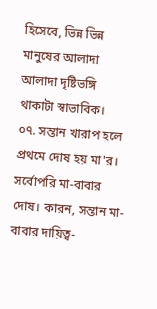হিসেবে, ভিন্ন ভিন্ন মানুষের আলাদা আলাদা দৃষ্টিভঙ্গি থাকাটা স্বাভাবিক।
০৭. সন্তান খারাপ হলে প্রথমে দোষ হয় মা'র। সর্বোপরি মা-বাবার দোষ। কারন, সন্তান মা-বাবার দায়িত্ব-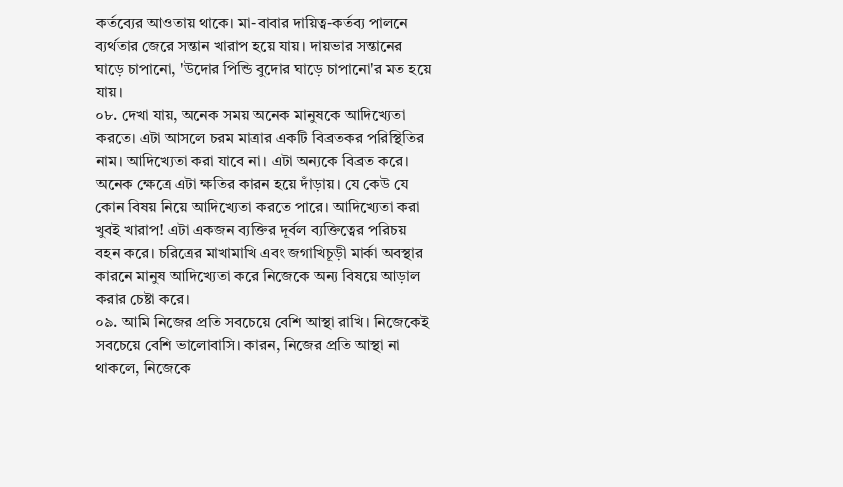কর্তব্যের আওতায় থাকে। মা-বাবার দায়িত্ব-কর্তব্য পালনে ব্যর্থতার জেরে সন্তান খারাপ হয়ে যায়। দায়ভার সন্তানের ঘাড়ে চাপানো, 'উদোর পিন্ডি বুদোর ঘাড়ে চাপানো'র মত হয়ে যায়।
০৮. দেখা যায়, অনেক সময় অনেক মানুষকে আদিখ্যেতা করতে। এটা আসলে চরম মাত্রার একটি বিব্রতকর পরিস্থিতির নাম। আদিখ্যেতা করা যাবে না। এটা অন্যকে বিব্রত করে। অনেক ক্ষেত্রে এটা ক্ষতির কারন হয়ে দাঁড়ায়। যে কেউ যে কোন বিষয় নিয়ে আদিখ্যেতা করতে পারে। আদিখ্যেতা করা খুবই খারাপ! এটা একজন ব্যক্তির দূর্বল ব্যক্তিত্বের পরিচয় বহন করে। চরিত্রের মাখামাখি এবং জগাখিচূড়ী মার্কা অবস্থার কারনে মানুষ আদিখ্যেতা করে নিজেকে অন্য বিষয়ে আড়াল করার চেষ্টা করে।
০৯. আমি নিজের প্রতি সবচেয়ে বেশি আস্থা রাখি। নিজেকেই সবচেয়ে বেশি ভালোবাসি। কারন, নিজের প্রতি আস্থা না থাকলে, নিজেকে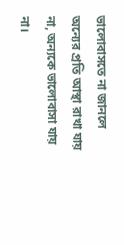ভালোবাসতে না জানলে অন্যের প্রতি আস্থা রাখা যায় না, অন্যকে ভালোবাসা যায় না।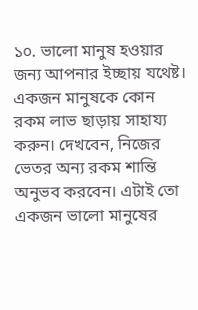১০. ভালো মানুষ হওয়ার জন্য আপনার ইচ্ছায় যথেষ্ট। একজন মানুষকে কোন রকম লাভ ছাড়ায় সাহায্য করুন। দেখবেন, নিজের ভেতর অন্য রকম শান্তি অনুভব করবেন। এটাই তো একজন ভালো মানুষের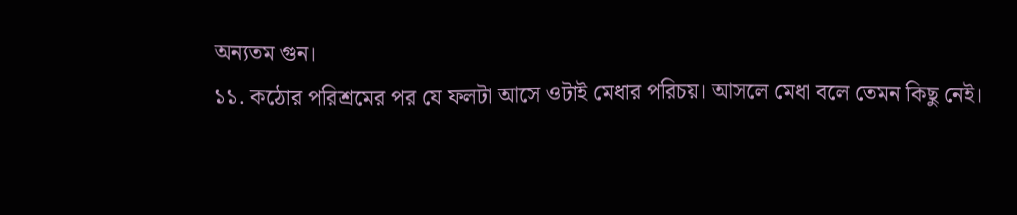অন্যতম গুন।
১১. কঠোর পরিশ্রমের পর যে ফলটা আসে ওটাই মেধার পরিচয়। আসলে মেধা বলে তেমন কিছু নেই।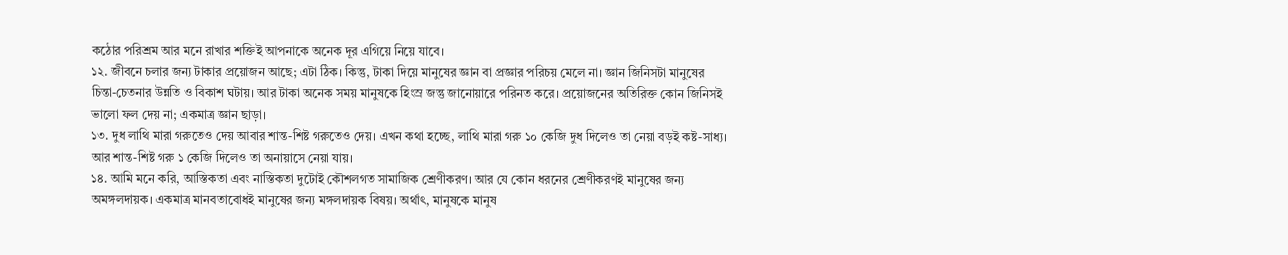কঠোর পরিশ্রম আর মনে রাখার শক্তিই আপনাকে অনেক দূর এগিয়ে নিয়ে যাবে।
১২. জীবনে চলার জন্য টাকার প্রয়োজন আছে; এটা ঠিক। কিন্তু, টাকা দিয়ে মানুষের জ্ঞান বা প্রজ্ঞার পরিচয় মেলে না। জ্ঞান জিনিসটা মানুষের চিন্তা-চেতনার উন্নতি ও বিকাশ ঘটায়। আর টাকা অনেক সময় মানুষকে হিংস্র জন্তু জানোয়ারে পরিনত করে। প্রয়োজনের অতিরিক্ত কোন জিনিসই ভালো ফল দেয় না; একমাত্র জ্ঞান ছাড়া।
১৩. দুধ লাথি মারা গরুতেও দেয় আবার শান্ত-শিষ্ট গরুতেও দেয়। এখন কথা হচ্ছে, লাথি মারা গরু ১০ কেজি দুধ দিলেও তা নেয়া বড়ই কষ্ট-সাধ্য। আর শান্ত-শিষ্ট গরু ১ কেজি দিলেও তা অনায়াসে নেয়া যায়।
১৪. আমি মনে করি, আস্তিকতা এবং নাস্তিকতা দুটোই কৌশলগত সামাজিক শ্রেণীকরণ। আর যে কোন ধরনের শ্রেণীকরণই মানুষের জন্য অমঙ্গলদায়ক। একমাত্র মানবতাবোধই মানুষের জন্য মঙ্গলদায়ক বিষয়। অর্থাৎ, মানুষকে মানুষ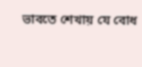ভাবতে শেখায় যে বোধ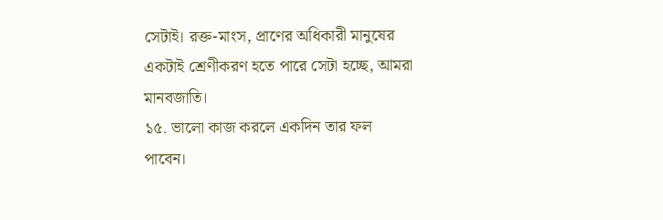সেটাই। রক্ত-মাংস, প্রাণের অধিকারী মানুষের একটাই শ্রেণীকরণ হতে পারে সেটা হচ্ছে, আমরা মানবজাতি।
১৫. ভালো কাজ করলে একদিন তার ফল পাবেন।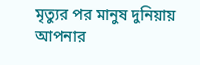মৃত্যুর পর মানুষ দুনিয়ায় আপনার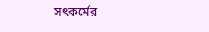সৎকর্মের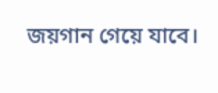জয়গান গেয়ে যাবে।